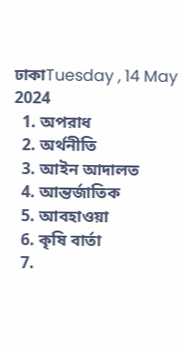ঢাকাTuesday , 14 May 2024
  1. অপরাধ
  2. অর্থনীতি
  3. আইন আদালত
  4. আন্তর্জাতিক
  5. আবহাওয়া
  6. কৃষি বার্তা
  7.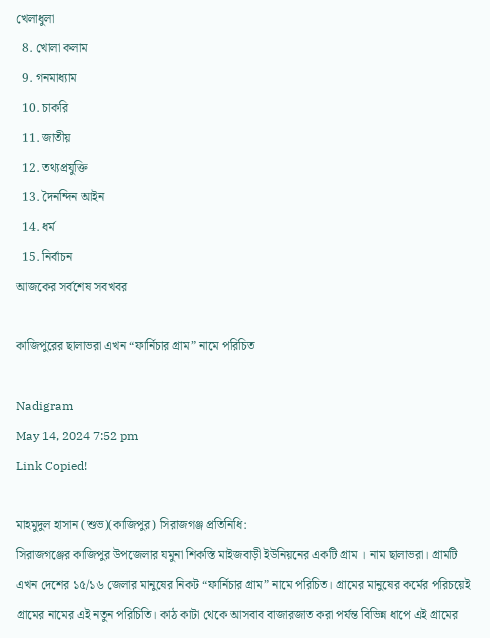খেলাধুলা
  8. খোলা কলাম
  9. গনমাধ্যাম
  10. চাকরি
  11. জাতীয়
  12. তথ্যপ্রযুক্তি
  13. দৈনন্দিন আইন
  14. ধর্ম
  15. নির্বাচন
আজকের সর্বশেষ সবখবর

কাজিপুরের ছালাভরা এখন “ফার্নিচার গ্রাম” নামে পরিচিত

Nadigram
May 14, 2024 7:52 pm
Link Copied!

মাহমুদুল হাসান (শুভ)(কাজিপুর) সিরাজগঞ্জ প্রতিনিধি:
সিরাজগঞ্জের কাজিপুর উপজেলার যমুনা শিকস্তি মাইজবাড়ী ইউনিয়নের একটি গ্রাম । নাম ছালাভরা। গ্রামটি এখন দেশের ১৫/১৬ জেলার মানুষের নিকট “ফার্নিচার গ্রাম” নামে পরিচিত। গ্রামের মানুষের কর্মের পরিচয়েই গ্রামের নামের এই নতুন পরিচিতি। কাঠ কাটা থেকে আসবাব বাজারজাত করা পর্যন্ত বিভিন্ন ধাপে এই গ্রামের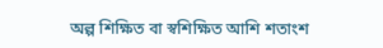অল্প শিক্ষিত বা স্বশিক্ষিত আশি শতাংশ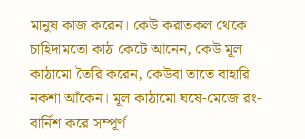মানুষ কাজ করেন। কেউ করাতকল থেকে চাহিদামতো কাঠ কেটে আনেন, কেউ মূল কাঠামো তৈরি করেন, কেউবা তাতে বাহারি নকশা আঁকেন। মূল কাঠামো ঘষে-মেজে রং-বার্নিশ করে সম্পূর্ণ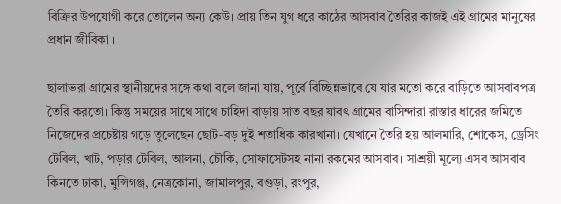বিক্রির উপযোগী করে তোলেন অন্য কেউ। প্রায় তিন যুগ ধরে কাঠের আসবাব তৈরির কাজই এই গ্রামের মানুষের প্রধান জীবিকা ।

ছালাভরা গ্রামের স্থানীয়দের সঙ্গে কথা বলে জানা যায়, পূর্বে বিচ্ছিন্নভাবে যে যার মতো করে বাড়িতে আসবাবপত্র তৈরি করতো। কিন্তু সময়ের সাথে সাথে চাহিদা বাড়ায় সাত বছর যাবৎ গ্রামের বাসিন্দারা রাস্তার ধারের জমিতে নিজেদের প্রচেষ্টায় গড়ে তুলেছেন ছোট-বড় দুই শতাধিক কারখানা। যেখানে তৈরি হয় আলমারি, শোকেস, ড্রেসিং টেবিল, খাট, পড়ার টেবিল, আলনা, চৌকি, সোফাসেটসহ নানা রকমের আসবাব। সাশ্রয়ী মূল্যে এসব আসবাব কিনতে ঢাকা, মুন্সিগঞ্জ, নেত্রকোনা, জামালপুর, বগুড়া, রংপুর,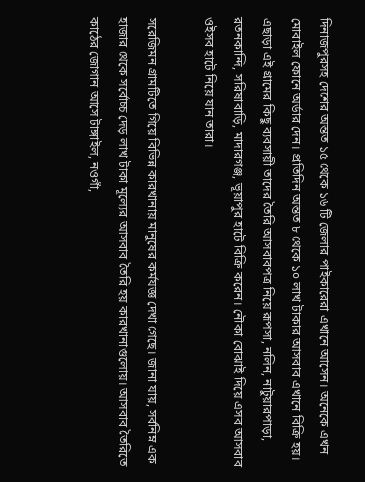দিনাজপুরসহ দেশের অন্তত ১৫ থেকে ১৬ টি জেলার পাইকারেরা এখানে আসেন। অনেকে এখন মোবাইল ফোনে অর্ডার দেন। প্রতিদিন অন্তত ৮ থেকে ১০ লাখ টাকার আসবাব এখানে বিক্রি হয়। এছাড়া এই গ্রামের কিছু ব্যবসায়ী তাদের তৈরি আসবাবপত্র নিয়ে রূপসা, নলিন, নাটুয়ারপাড়া, রতনকান্দি, সরিষাবাড়ি, মাদারগঞ্জ, ভূয়াপুর হাটে বিক্রি করেন। নৌকা বোঝাই দিয়ে এসব আসবাব ওইসব হাটে নিয়ে যান তারা।

সরেজিমন গ্রামটিতে গিয়ে বিভিন্ন কারখানায় মানুষের কর্মযজ্ঞ দেখা গেছে। জানা যায়, সর্বনিম্ন এক হাজার থেকে সর্বোচ্চ দেড় লাখ টাকা মূল্যের আসবাব তৈরি হয় কারখানাগুলোয়। আসবাব তৈরিতে কাঠের জোগান আসে টাঙ্গাইল, নওগাঁ,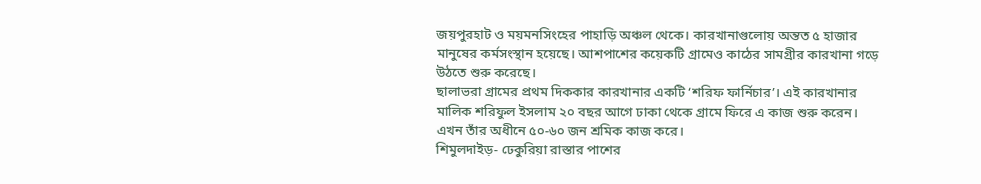জয়পুরহাট ও ময়মনসিংহের পাহাড়ি অঞ্চল থেকে। কারখানাগুলোয় অন্তত ৫ হাজার মানুষের কর্মসংস্থান হয়েছে। আশপাশের কয়েকটি গ্রামেও কাঠের সামগ্রীর কারখানা গড়ে উঠতে শুরু করেছে।
ছালাভরা গ্রামের প্রথম দিককার কারখানার একটি ‘শরিফ ফার্নিচার’। এই কারখানার মালিক শরিফুল ইসলাম ২০ বছর আগে ঢাকা থেকে গ্রামে ফিরে এ কাজ শুরু করেন। এখন তাঁর অধীনে ৫০-৬০ জন শ্রমিক কাজ করে।
শিমুলদাইড়- ঢেকুরিয়া রাস্তার পাশের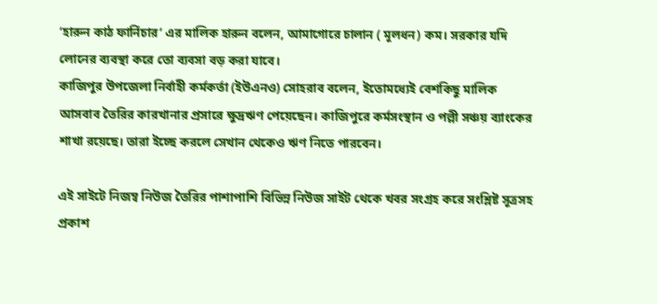‘হারুন কাঠ ফার্নিচার’ এর মালিক হারুন বলেন, আমাগোরে চালান ( মূলধন) কম। সরকার যদি লোনের ব্যবস্থা করে তো ব্যবসা বড় করা যাবে।
কাজিপুর উপজেলা নির্বাহী কর্মকর্তা (ইউএনও) সোহরাব বলেন, ইতোমধ্যেই বেশকিছু মালিক আসবাব তৈরির কারখানার প্রসারে ক্ষুদ্রঋণ পেয়েছেন। কাজিপুরে কর্মসংস্থান ও পল্লী সঞ্চয় ব্যাংকের শাখা রয়েছে। তারা ইচ্ছে করলে সেখান থেকেও ঋণ নিতে পারবেন।

এই সাইটে নিজম্ব নিউজ তৈরির পাশাপাশি বিভিন্ন নিউজ সাইট থেকে খবর সংগ্রহ করে সংশ্লিষ্ট সূত্রসহ প্রকাশ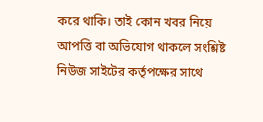করে থাকি। তাই কোন খবর নিয়ে আপত্তি বা অভিযোগ থাকলে সংশ্লিষ্ট নিউজ সাইটের কর্তৃপক্ষের সাথে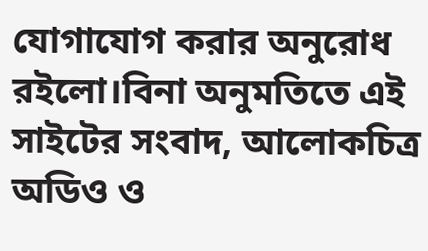যোগাযোগ করার অনুরোধ রইলো।বিনা অনুমতিতে এই সাইটের সংবাদ, আলোকচিত্র অডিও ও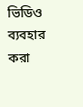ভিডিও ব্যবহার করা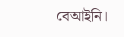বেআইনি।